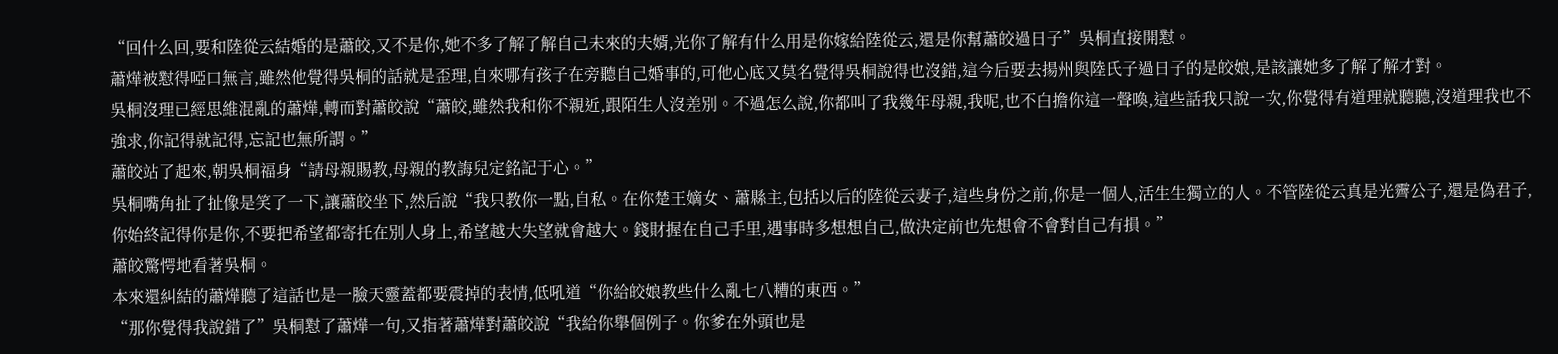“回什么回,要和陸從云結婚的是蕭皎,又不是你,她不多了解了解自己未來的夫婿,光你了解有什么用是你嫁給陸從云,還是你幫蕭皎過日子”吳桐直接開懟。
蕭燁被懟得啞口無言,雖然他覺得吳桐的話就是歪理,自來哪有孩子在旁聽自己婚事的,可他心底又莫名覺得吳桐說得也沒錯,這今后要去揚州與陸氏子過日子的是皎娘,是該讓她多了解了解才對。
吳桐沒理已經思維混亂的蕭燁,轉而對蕭皎說“蕭皎,雖然我和你不親近,跟陌生人沒差別。不過怎么說,你都叫了我幾年母親,我呢,也不白擔你這一聲喚,這些話我只說一次,你覺得有道理就聽聽,沒道理我也不強求,你記得就記得,忘記也無所謂。”
蕭皎站了起來,朝吳桐福身“請母親賜教,母親的教誨兒定銘記于心。”
吳桐嘴角扯了扯像是笑了一下,讓蕭皎坐下,然后說“我只教你一點,自私。在你楚王嫡女、蕭縣主,包括以后的陸從云妻子,這些身份之前,你是一個人,活生生獨立的人。不管陸從云真是光霽公子,還是偽君子,你始終記得你是你,不要把希望都寄托在別人身上,希望越大失望就會越大。錢財握在自己手里,遇事時多想想自己,做決定前也先想會不會對自己有損。”
蕭皎驚愕地看著吳桐。
本來還糾結的蕭燁聽了這話也是一臉天靈蓋都要震掉的表情,低吼道“你給皎娘教些什么亂七八糟的東西。”
“那你覺得我說錯了”吳桐懟了蕭燁一句,又指著蕭燁對蕭皎說“我給你舉個例子。你爹在外頭也是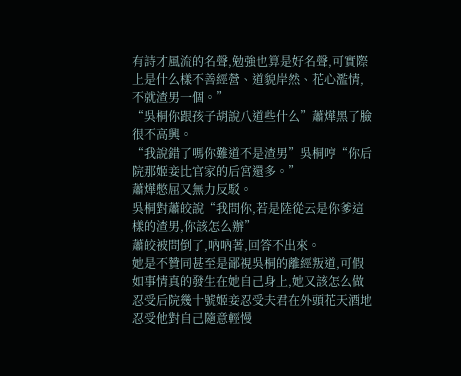有詩才風流的名聲,勉強也算是好名聲,可實際上是什么樣不善經營、道貌岸然、花心濫情,不就渣男一個。”
“吳桐你跟孩子胡說八道些什么”蕭燁黑了臉很不高興。
“我說錯了嗎你難道不是渣男”吳桐哼“你后院那姬妾比官家的后宮還多。”
蕭燁憋屈又無力反駁。
吳桐對蕭皎說“我問你,若是陸從云是你爹這樣的渣男,你該怎么辦”
蕭皎被問倒了,吶吶著,回答不出來。
她是不贊同甚至是鄙視吳桐的離經叛道,可假如事情真的發生在她自己身上,她又該怎么做
忍受后院幾十號姬妾忍受夫君在外頭花天酒地忍受他對自己隨意輕慢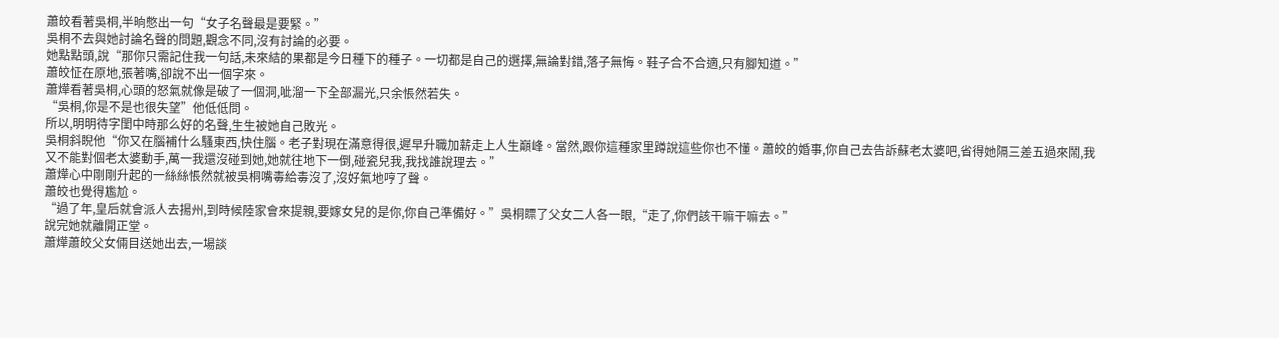蕭皎看著吳桐,半晌憋出一句“女子名聲最是要緊。”
吳桐不去與她討論名聲的問題,觀念不同,沒有討論的必要。
她點點頭,說“那你只需記住我一句話,未來結的果都是今日種下的種子。一切都是自己的選擇,無論對錯,落子無悔。鞋子合不合適,只有腳知道。”
蕭皎怔在原地,張著嘴,卻說不出一個字來。
蕭燁看著吳桐,心頭的怒氣就像是破了一個洞,呲溜一下全部漏光,只余悵然若失。
“吳桐,你是不是也很失望”他低低問。
所以,明明待字閨中時那么好的名聲,生生被她自己敗光。
吳桐斜睨他“你又在腦補什么騷東西,快住腦。老子對現在滿意得很,遲早升職加薪走上人生巔峰。當然,跟你這種家里蹲說這些你也不懂。蕭皎的婚事,你自己去告訴蘇老太婆吧,省得她隔三差五過來鬧,我又不能對個老太婆動手,萬一我還沒碰到她,她就往地下一倒,碰瓷兒我,我找誰說理去。”
蕭燁心中剛剛升起的一絲絲悵然就被吳桐嘴毒給毒沒了,沒好氣地哼了聲。
蕭皎也覺得尷尬。
“過了年,皇后就會派人去揚州,到時候陸家會來提親,要嫁女兒的是你,你自己準備好。”吳桐瞟了父女二人各一眼,“走了,你們該干嘛干嘛去。”
說完她就離開正堂。
蕭燁蕭皎父女倆目送她出去,一場談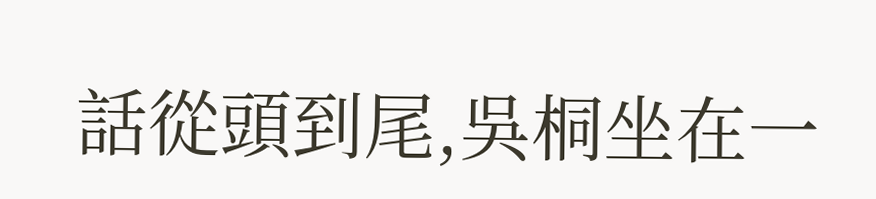話從頭到尾,吳桐坐在一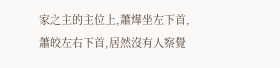家之主的主位上,蕭燁坐左下首,蕭皎左右下首,居然沒有人察覺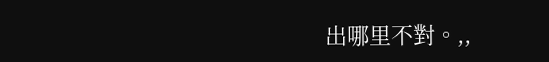出哪里不對。,,